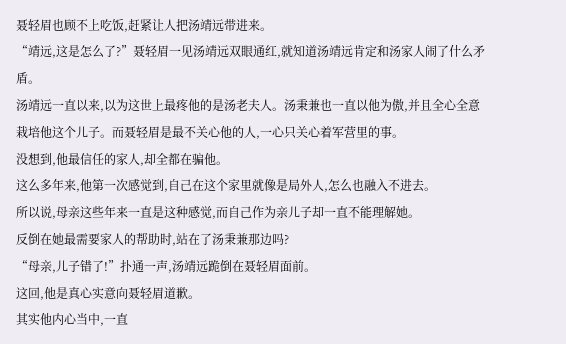聂轻眉也顾不上吃饭,赶紧让人把汤靖远带进来。
“靖远,这是怎么了?”聂轻眉一见汤靖远双眼通红,就知道汤靖远肯定和汤家人闹了什么矛盾。
汤靖远一直以来,以为这世上最疼他的是汤老夫人。汤秉兼也一直以他为傲,并且全心全意栽培他这个儿子。而聂轻眉是最不关心他的人,一心只关心着军营里的事。
没想到,他最信任的家人,却全都在骗他。
这么多年来,他第一次感觉到,自己在这个家里就像是局外人,怎么也融入不进去。
所以说,母亲这些年来一直是这种感觉,而自己作为亲儿子却一直不能理解她。
反倒在她最需要家人的帮助时,站在了汤秉兼那边吗?
“母亲,儿子错了!”扑通一声,汤靖远跪倒在聂轻眉面前。
这回,他是真心实意向聂轻眉道歉。
其实他内心当中,一直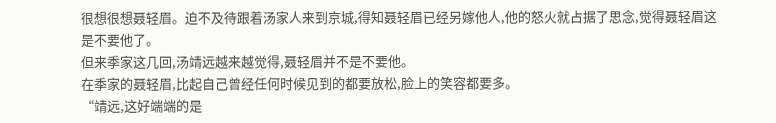很想很想聂轻眉。迫不及待跟着汤家人来到京城,得知聂轻眉已经另嫁他人,他的怒火就占据了思念,觉得聂轻眉这是不要他了。
但来季家这几回,汤靖远越来越觉得,聂轻眉并不是不要他。
在季家的聂轻眉,比起自己曾经任何时候见到的都要放松,脸上的笑容都要多。
“靖远,这好端端的是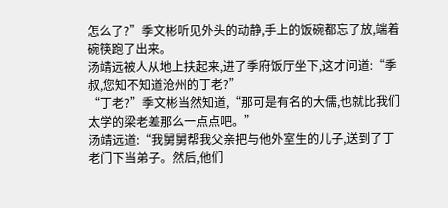怎么了?”季文彬听见外头的动静,手上的饭碗都忘了放,端着碗筷跑了出来。
汤靖远被人从地上扶起来,进了季府饭厅坐下,这才问道:“季叔,您知不知道沧州的丁老?”
“丁老?”季文彬当然知道,“那可是有名的大儒,也就比我们太学的梁老差那么一点点吧。”
汤靖远道:“我舅舅帮我父亲把与他外室生的儿子,送到了丁老门下当弟子。然后,他们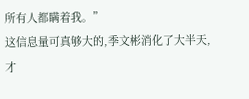所有人都瞒着我。”
这信息量可真够大的,季文彬消化了大半天,才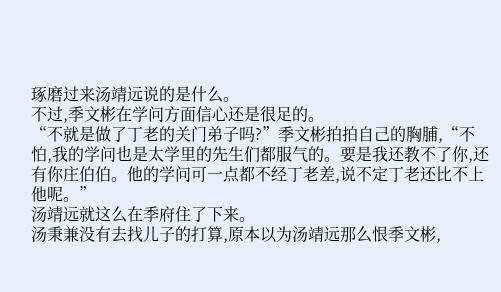琢磨过来汤靖远说的是什么。
不过,季文彬在学问方面信心还是很足的。
“不就是做了丁老的关门弟子吗?”季文彬拍拍自己的胸脯,“不怕,我的学问也是太学里的先生们都服气的。要是我还教不了你,还有你庄伯伯。他的学问可一点都不经丁老差,说不定丁老还比不上他呢。”
汤靖远就这么在季府住了下来。
汤秉兼没有去找儿子的打算,原本以为汤靖远那么恨季文彬,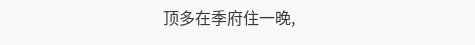顶多在季府住一晚,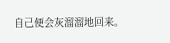自己便会灰溜溜地回来。